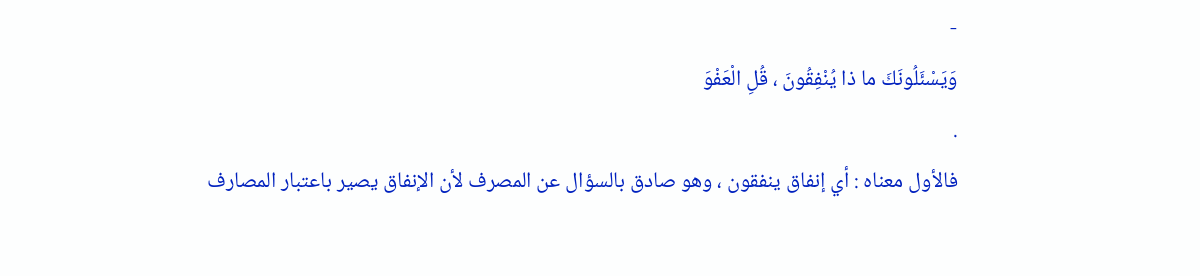-
وَيَسْئَلُونَكَ ما ذا يُنْفِقُونَ ، قُلِ الْعَفْوَ
.
فالأول معناه : أي إنفاق ينفقون ، وهو صادق بالسؤال عن المصرف لأن الإنفاق يصير باعتبار المصارف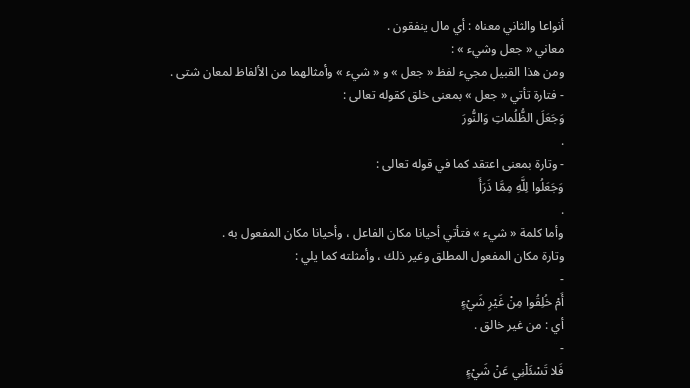أنواعا والثاني معناه : أي مال ينفقون .
معاني « جعل وشيء » :
ومن هذا القبيل مجيء لفظ « جعل » و « شيء » وأمثالهما من الألفاظ لمعان شتى .
- فتارة تأتي « جعل » بمعنى خلق كقوله تعالى :
وَجَعَلَ الظُّلُماتِ وَالنُّورَ
.
- وتارة بمعنى اعتقد كما في قوله تعالى :
وَجَعَلُوا لِلَّهِ مِمَّا ذَرَأَ
.
وأما كلمة « شيء » فتأتي أحيانا مكان الفاعل ، وأحيانا مكان المفعول به .
وتارة مكان المفعول المطلق وغير ذلك ، وأمثلته كما يلي :
-
أَمْ خُلِقُوا مِنْ غَيْرِ شَيْءٍ
أي : من غير خالق .
-
فَلا تَسْئَلْنِي عَنْ شَيْءٍ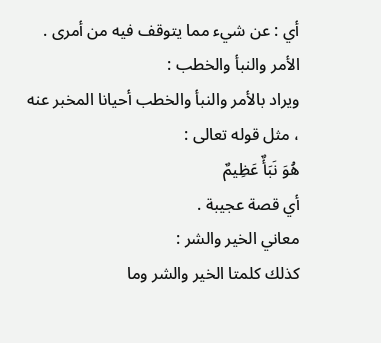أي : عن شيء مما يتوقف فيه من أمرى .
الأمر والنبأ والخطب :
ويراد بالأمر والنبأ والخطب أحيانا المخبر عنه ، مثل قوله تعالى :
هُوَ نَبَأٌ عَظِيمٌ
أي قصة عجيبة .
معاني الخير والشر :
كذلك كلمتا الخير والشر وما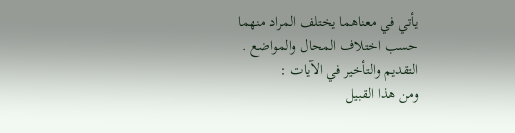يأتي في معناهما يختلف المراد منهما حسب اختلاف المحال والمواضع .
التقديم والتأخير في الآيات :
ومن هذا القبيل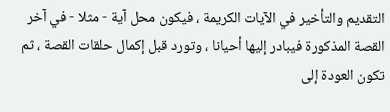التقديم والتأخير في الآيات الكريمة ، فيكون محل آية - مثلا - في آخر القصة المذكورة فيبادر إليها أحيانا ، وتورد قبل إكمال حلقات القصة ، ثم تكون العودة إلى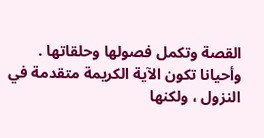القصة وتكمل فصولها وحلقاتها .
وأحيانا تكون الآية الكريمة متقدمة في النزول ، ولكنها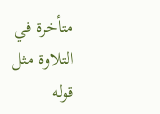متأخرة في التلاوة مثل قوله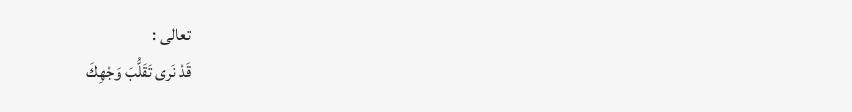تعالى :
قَدْ نَرى تَقَلُّبَ وَجْهِكَ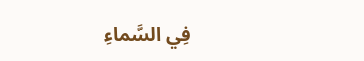فِي السَّماءِ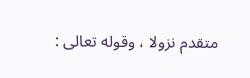متقدم نزولا ، وقوله تعالى :